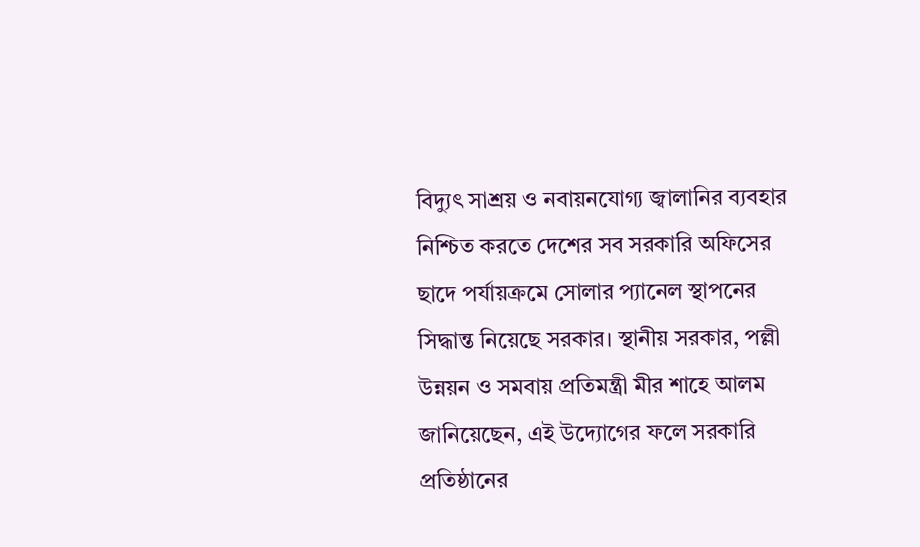বিদ্যুৎ সাশ্রয় ও নবায়নযোগ্য জ্বালানির ব্যবহার নিশ্চিত করতে দেশের সব সরকারি অফিসের ছাদে পর্যায়ক্রমে সোলার প্যানেল স্থাপনের সিদ্ধান্ত নিয়েছে সরকার। স্থানীয় সরকার, পল্লী উন্নয়ন ও সমবায় প্রতিমন্ত্রী মীর শাহে আলম জানিয়েছেন, এই উদ্যোগের ফলে সরকারি প্রতিষ্ঠানের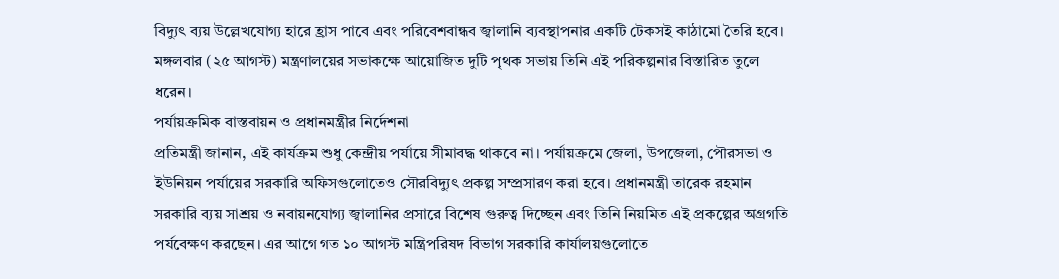বিদ্যুৎ ব্যয় উল্লেখযোগ্য হারে হ্রাস পাবে এবং পরিবেশবান্ধব জ্বালানি ব্যবস্থাপনার একটি টেকসই কাঠামো তৈরি হবে। মঙ্গলবার (২৫ আগস্ট) মন্ত্রণালয়ের সভাকক্ষে আয়োজিত দুটি পৃথক সভায় তিনি এই পরিকল্পনার বিস্তারিত তুলে ধরেন।
পর্যায়ক্রমিক বাস্তবায়ন ও প্রধানমন্ত্রীর নির্দেশনা
প্রতিমন্ত্রী জানান, এই কার্যক্রম শুধু কেন্দ্রীয় পর্যায়ে সীমাবদ্ধ থাকবে না। পর্যায়ক্রমে জেলা, উপজেলা, পৌরসভা ও ইউনিয়ন পর্যায়ের সরকারি অফিসগুলোতেও সৌরবিদ্যুৎ প্রকল্প সম্প্রসারণ করা হবে। প্রধানমন্ত্রী তারেক রহমান সরকারি ব্যয় সাশ্রয় ও নবায়নযোগ্য জ্বালানির প্রসারে বিশেষ গুরুত্ব দিচ্ছেন এবং তিনি নিয়মিত এই প্রকল্পের অগ্রগতি পর্যবেক্ষণ করছেন। এর আগে গত ১০ আগস্ট মন্ত্রিপরিষদ বিভাগ সরকারি কার্যালয়গুলোতে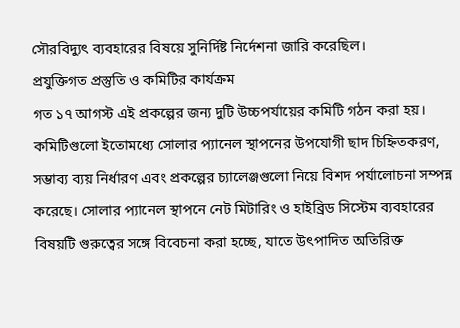সৌরবিদ্যুৎ ব্যবহারের বিষয়ে সুনির্দিষ্ট নির্দেশনা জারি করেছিল।
প্রযুক্তিগত প্রস্তুতি ও কমিটির কার্যক্রম
গত ১৭ আগস্ট এই প্রকল্পের জন্য দুটি উচ্চপর্যায়ের কমিটি গঠন করা হয়। কমিটিগুলো ইতোমধ্যে সোলার প্যানেল স্থাপনের উপযোগী ছাদ চিহ্নিতকরণ, সম্ভাব্য ব্যয় নির্ধারণ এবং প্রকল্পের চ্যালেঞ্জগুলো নিয়ে বিশদ পর্যালোচনা সম্পন্ন করেছে। সোলার প্যানেল স্থাপনে নেট মিটারিং ও হাইব্রিড সিস্টেম ব্যবহারের বিষয়টি গুরুত্বের সঙ্গে বিবেচনা করা হচ্ছে, যাতে উৎপাদিত অতিরিক্ত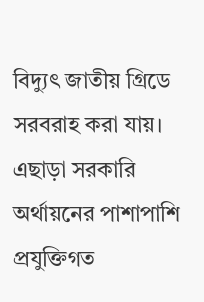বিদ্যুৎ জাতীয় গ্রিডে সরবরাহ করা যায়। এছাড়া সরকারি অর্থায়নের পাশাপাশি প্রযুক্তিগত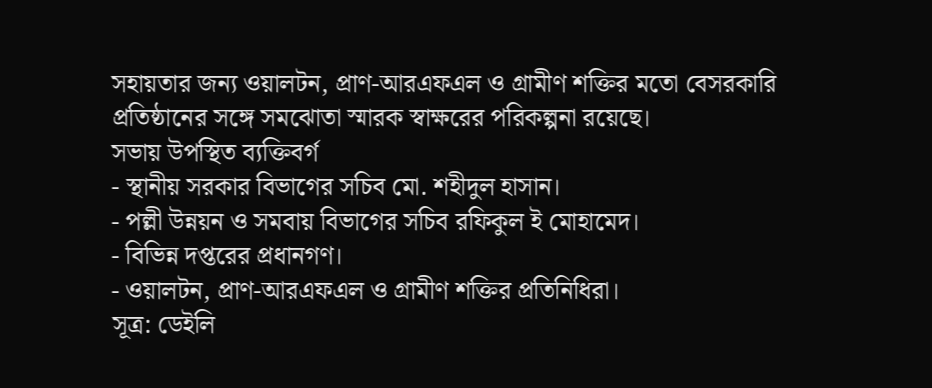সহায়তার জন্য ওয়ালটন, প্রাণ-আরএফএল ও গ্রামীণ শক্তির মতো বেসরকারি প্রতিষ্ঠানের সঙ্গে সমঝোতা স্মারক স্বাক্ষরের পরিকল্পনা রয়েছে।
সভায় উপস্থিত ব্যক্তিবর্গ
- স্থানীয় সরকার বিভাগের সচিব মো. শহীদুল হাসান।
- পল্লী উন্নয়ন ও সমবায় বিভাগের সচিব রফিকুল ই মোহামেদ।
- বিভিন্ন দপ্তরের প্রধানগণ।
- ওয়ালটন, প্রাণ-আরএফএল ও গ্রামীণ শক্তির প্রতিনিধিরা।
সূত্র: ডেইলি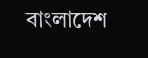বাংলাদেশ